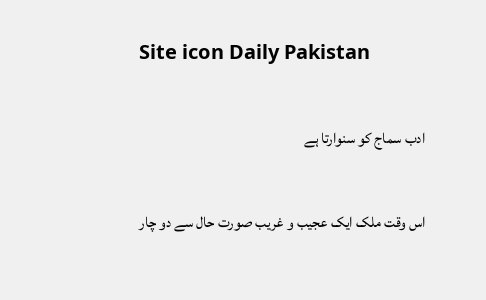Site icon Daily Pakistan

ادب سماج کو سنوارتا ہے

اس وقت ملک ایک عجیب و غریب صورت حال سے دو چار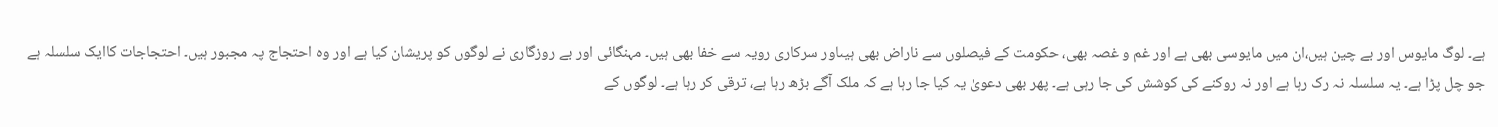ہے۔ لوگ مایوس اور بے چین ہیں،ان میں مایوسی بھی ہے اور غم و غصہ بھی، حکومت کے فیصلوں سے ناراض بھی ہیںاور سرکاری رویہ سے خفا بھی ہیں۔ مہنگائی اور بے روزگاری نے لوگوں کو پریشان کیا ہے اور وہ احتجاج پہ مجبور ہیں۔ احتجاجات کاایک سلسلہ ہے جو چل پڑا ہے۔ یہ سلسلہ نہ رک رہا ہے اور نہ روکنے کی کوشش کی جا رہی ہے۔ پھر بھی دعویٰ یہ کیا جا رہا ہے کہ ملک آگے بڑھ رہا ہے، ترقی کر رہا ہے۔ لوگوں کے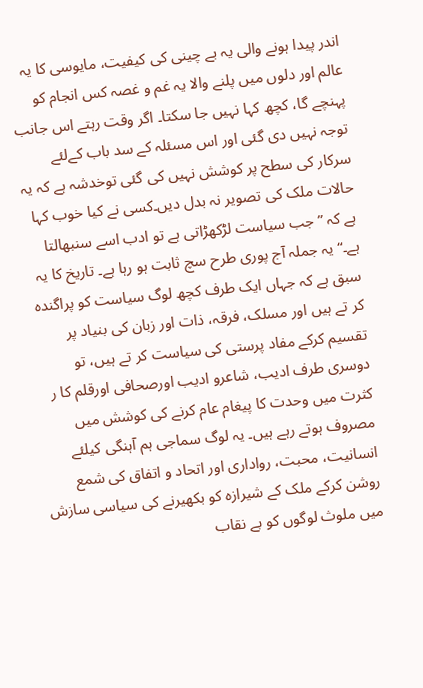اندر پیدا ہونے والی یہ بے چینی کی کیفیت، مایوسی کا یہ عالم اور دلوں میں پلنے والا یہ غم و غصہ کس انجام کو پہنچے گا، کچھ کہا نہیں جا سکتا۔ اگر وقت رہتے اس جانب توجہ نہیں دی گئی اور اس مسئلہ کے سد باب کےلئے سرکار کی سطح پر کوشش نہیں کی گئی توخدشہ ہے کہ یہ حالات ملک کی تصویر نہ بدل دیں۔کسی نے کیا خوب کہا ہے کہ ”جب سیاست لڑکھڑاتی ہے تو ادب اسے سنبھالتا ہے۔“ یہ جملہ آج پوری طرح سچ ثابت ہو رہا ہے۔ تاریخ کا یہ سبق ہے کہ جہاں ایک طرف کچھ لوگ سیاست کو پراگندہ کر تے ہیں اور مسلک، فرقہ، ذات اور زبان کی بنیاد پر تقسیم کرکے مفاد پرستی کی سیاست کر تے ہیں، تو دوسری طرف ادیب، شاعرو ادیب اورصحافی اورقلم کا ر کثرت میں وحدت کا پیغام عام کرنے کی کوشش میں مصروف ہوتے رہے ہیں۔ یہ لوگ سماجی ہم آہنگی کیلئے انسانیت، محبت، رواداری اور اتحاد و اتفاق کی شمع روشن کرکے ملک کے شیرازہ کو بکھیرنے کی سیاسی سازش میں ملوث لوگوں کو بے نقاب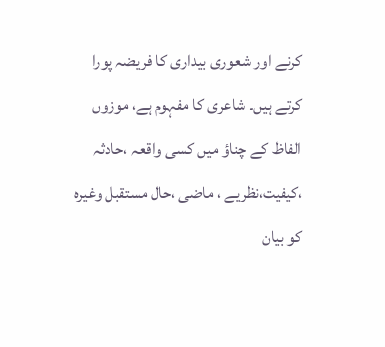کرنے اور شعوری بیداری کا فریضہ پورا کرتے ہیں۔ شاعری کا مفہوم ہے، موزوں الفاظ کے چناؤ میں کسی واقعہ ،حادثہ ،کیفیت،نظریے ، ماضی ،حال مستقبل وغیرہ کو بیان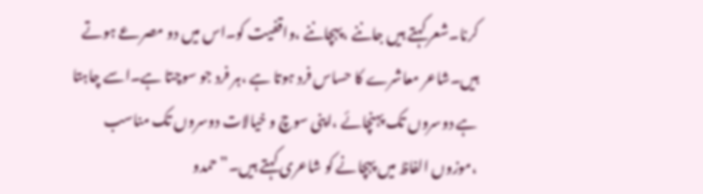کرنا۔شعر کہتے ہیں جاننے ،پہچاننے ،واقفیت کو۔اس میں دو مصرعے ہوتے ہیں۔شاعر معاشرے کا حساس فرد ہوتا ہے ،ہر فرد جو سوچتا ہے۔اسے چاہتا ہے دوسروں تک پہنچائے ،اپنی سوچ و خیالات دوسروں تک مناسب ،موزوں الفاظ میں پہچانے کو شاعری کہتے ہیں۔”حمدو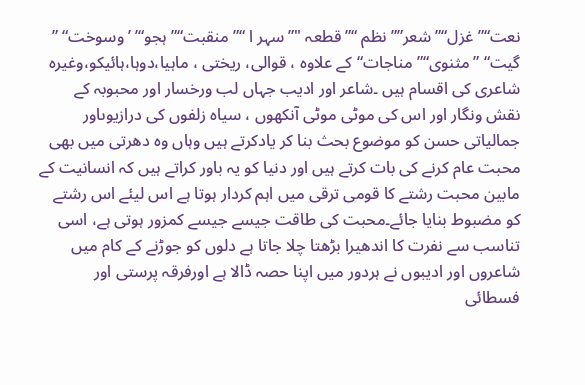نعت“”غزل“”شعر””نظم “”قطعہ "”سہر ا “”منقبت“” ہجو“’ ’وسوخت“ ” گیت“ ”مثنوی“”مناجات“کے علاوہ ، قوالی، ریختی ، ماہیا،دوہا،ہائیکو،وغیرہ شاعری کی اقسام ہیں ۔شاعر اور ادیب جہاں لب ورخسار اور محبوبہ کے نقش ونگار اور اس کی موٹی موٹی آنکھوں ، سیاہ زلفوں کی درازیوںاور جمالیاتی حسن کو موضوع بحث بنا کر یادکرتے ہیں وہاں وہ دھرتی میں بھی محبت عام کرنے کی بات کرتے ہیں اور دنیا کو یہ باور کراتے ہیں کہ انسانیت کے مابین محبت رشتے کا قومی ترقی میں اہم کردار ہوتا ہے اس لیئے اس رشتے کو مضبوط بنایا جائے۔محبت کی طاقت جیسے جیسے کمزور ہوتی ہے، اسی تناسب سے نفرت کا اندھیرا بڑھتا چلا جاتا ہے دلوں کو جوڑنے کے کام میں شاعروں اور ادیبوں نے ہردور میں اپنا حصہ ڈالا ہے اورفرقہ پرستی اور فسطائی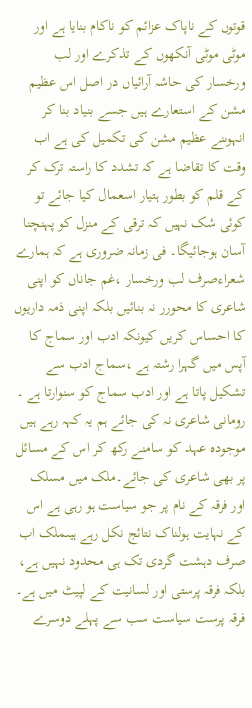قوتوں کے ناپاک عزائم کو ناکام بنایا ہے اور موٹی موٹی آنکھوں کے تذکرے اور لب ورخسار کی حاشہ آرائیاں در اصل اس عظیم مشن کے استعارے ہیں جسے بنیاد بنا کر انہوںنے عظیم مشن کی تکمیل کی ہے اب وقت کا تقاضا ہے کہ تشدد کا راستہ ترک کر کے قلم کو بطور ہتیار اسعمال کیا جائے تو کوئی شک نہیں کہ ترقی کے منزل کو پہنچنا آسان ہوجائیگا۔ فی زمانہ ضروری ہے کہ ہمارے شعراءصرف لب ورخسار ،غم جاناں کو اپنی شاعری کا محورر نہ بنائیں بلکہ اپنی ذمہ داریوں کا احساس کریں کیونکہ ادب اور سماج کا آپس میں گہرا رشتہ ہے ،سماج ادب سے تشکیل پاتا ہے اور ادب سماج کو سنوارتا ہے ۔ رومانی شاعری نہ کی جائے ہم یہ کہہ رہے ہیں موجودہ عہد کو سامنے رکھ کر اس کے مسائل پر بھی شاعری کی جائے۔ملک میں مسلک اور فرقہ کے نام پر جو سیاست ہو رہی ہے اس کے نہایت ہولناک نتائج نکل رہے ہیںملک اب صرف دہشت گردی تک ہی محدود نہیں ہے، بلکہ فرقہ پرستی اور لسانیت کے لپیٹ میں ہے۔ فرقہ پرست سیاست سب سے پہلے دوسرے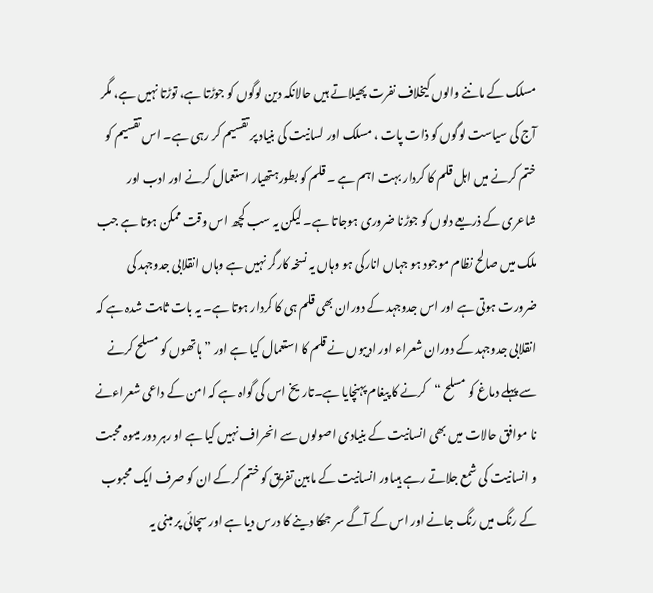مسلک کے ماننے والوں کیخلاف نفرت پھیلاتے ہیں حالانکہ دین لوگوں کو جوڑتا ہے، توڑتا نہیں ہے، مگر آج کی سیاست لوگوں کو ذات پات ، مسلک اور لسانیت کی بنیاد پر تقسیم کر رہی ہے۔ اس تقسیم کو ختم کرنے میں اہل قلم کا کردار بہت اہم ہے ۔ قلم کو بطورہتھیار استعمال کرنے اور ادب اور شاعری کے ذریعے دلوں کو جوڑنا ضروری ہوجاتا ہے۔ لیکن یہ سب کچھ اس وقت ممکن ہوتا ہے جب ملک میں صالح نظام موجود ہو جہاں انارکی ہو وہاں یہ نسخہ کارگر نہیں ہے وہاں انقلابی جدوجہد کی ضرورت ہوتی ہے اور اس جدوجہد کے دوران بھی قلم ہی کا کردار ہوتا ہے۔ یہ بات ثابت شدہ ہے کہ انقلابی جدوجہد کے دوران شعراء اور ادیبوں نے قلم کا استعمال کیا ہے اور ”ہاتھوں کو مسلح کرنے سے پہلے دماغ کو مسلح “کرنے کا پیغام پہنچایا ہے۔تاریخ اس کی گواہ ہے کہ امن کے داعی شعراءنے نا موافق حالات میں بھی انسانیت کے بنیادی اصولوں سے انحراف نہیں کیا ہے او رہر دور میںوہ محبت و انسانیت کی شمع جلاتے رہے ہیںاور انسانیت کے مابین تفریق کو ختم کرکے ان کو صرف ایک محبوب کے رنگ میں رنگ جانے اور اس کے آگے سر جھکا دینے کا درس دیا ہے اور سچائی پر مبنی یہ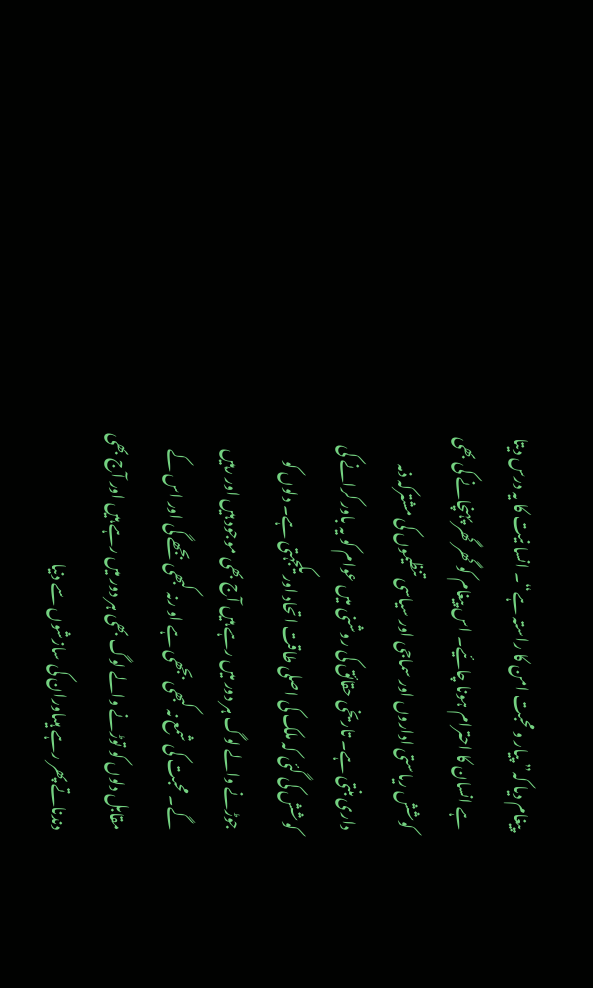پیغام دیا کہ” پیار و محبت امن کا راستہ ہے“۔ انسا نیت کا یہ درس دیتا ہے انسان کا احترام ہونا چائیے۔ اس پیغام کو گھر گھر پہنچانے کی بھی کوشش ریاستی اداروں اور سماجی اور سیاسی تنظیموں کی مشترکہ ذمہ داری بنتی ہے۔ تاریخی حقائق کی روشنی میں عوام کو یہ باور کرانے کی کوشش کی گئی کہ ملک کی اصلی طاقت اتحاد اور یکجہتی ہے۔ دلوں کو جوڑنے والے لوگ ہر دور میں رہے ہیں آج بھی موجود ہیں اور رہیں گے۔ محبت کی شمع نہ کبھی بجھی ہے او رنہ کبھی بجھے گی اور اس کے مقابل دلوں کو توڑنے والے لوگ بھی ہر دور میں رہے ہیں اور آج بھی دندناتے پھر رہے ہیںاوران کی سازشوں سے دنیا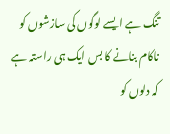تنگ ہے ایسے لوگوں کی سازشوں کو ناکام بنانے کا بس ایک ہی راستہ ہے کہ دلوں کو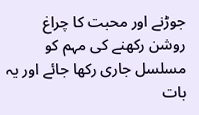جوڑنے اور محبت کا چراغ روشن رکھنے کی مہم کو مسلسل جاری رکھا جائے اور یہ بات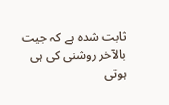ثابت شدہ ہے کہ جیت بالآخر روشنی کی ہی ہوتی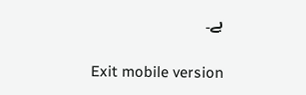ہے۔

Exit mobile version